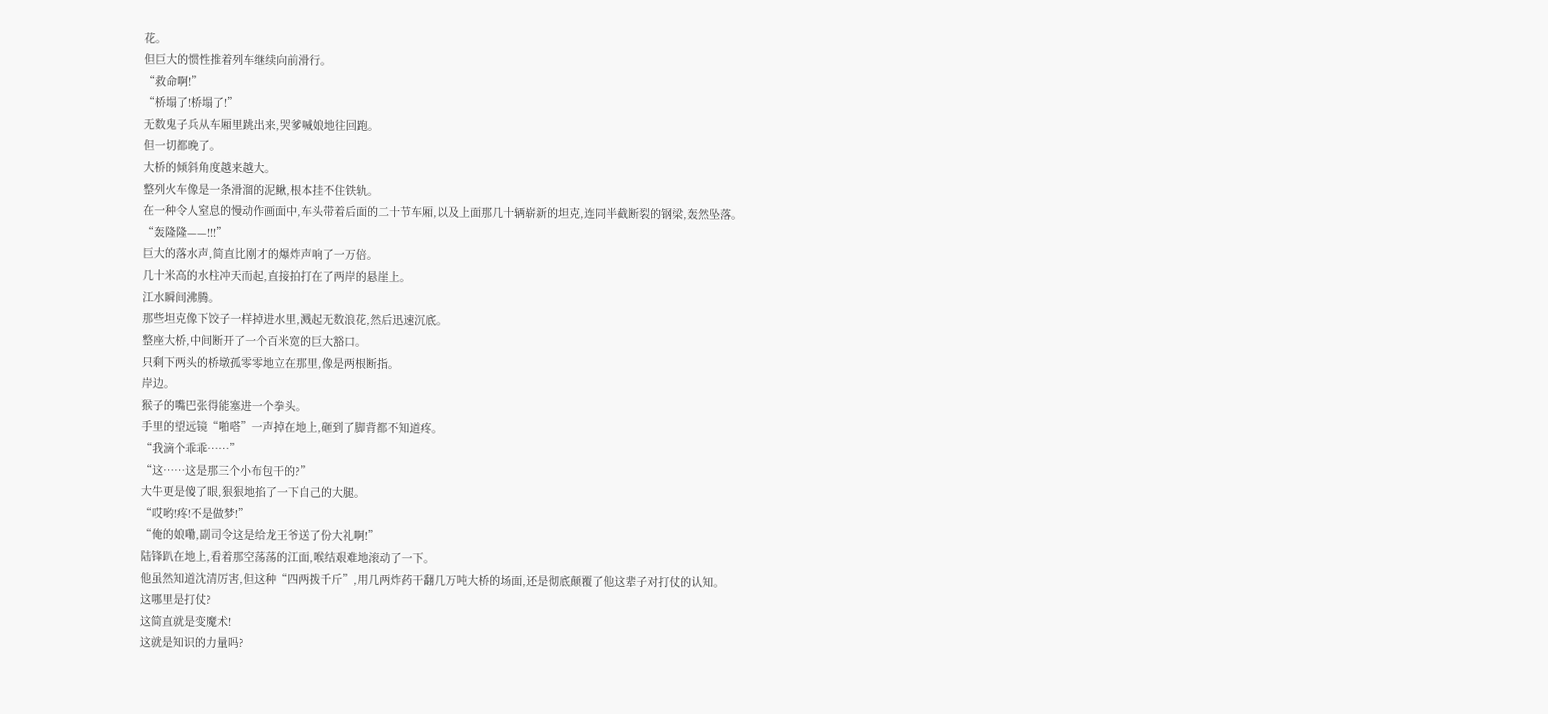花。
但巨大的惯性推着列车继续向前滑行。
“救命啊!”
“桥塌了!桥塌了!”
无数鬼子兵从车厢里跳出来,哭爹喊娘地往回跑。
但一切都晚了。
大桥的倾斜角度越来越大。
整列火车像是一条滑溜的泥鳅,根本挂不住铁轨。
在一种令人窒息的慢动作画面中,车头带着后面的二十节车厢,以及上面那几十辆崭新的坦克,连同半截断裂的钢梁,轰然坠落。
“轰隆隆——!!!”
巨大的落水声,简直比刚才的爆炸声响了一万倍。
几十米高的水柱冲天而起,直接拍打在了两岸的悬崖上。
江水瞬间沸腾。
那些坦克像下饺子一样掉进水里,溅起无数浪花,然后迅速沉底。
整座大桥,中间断开了一个百米宽的巨大豁口。
只剩下两头的桥墩孤零零地立在那里,像是两根断指。
岸边。
猴子的嘴巴张得能塞进一个拳头。
手里的望远镜“啪嗒”一声掉在地上,砸到了脚背都不知道疼。
“我滴个乖乖……”
“这……这是那三个小布包干的?”
大牛更是傻了眼,狠狠地掐了一下自己的大腿。
“哎哟!疼!不是做梦!”
“俺的娘嘞,副司令这是给龙王爷送了份大礼啊!”
陆锋趴在地上,看着那空荡荡的江面,喉结艰难地滚动了一下。
他虽然知道沈清厉害,但这种“四两拨千斤”,用几两炸药干翻几万吨大桥的场面,还是彻底颠覆了他这辈子对打仗的认知。
这哪里是打仗?
这简直就是变魔术!
这就是知识的力量吗?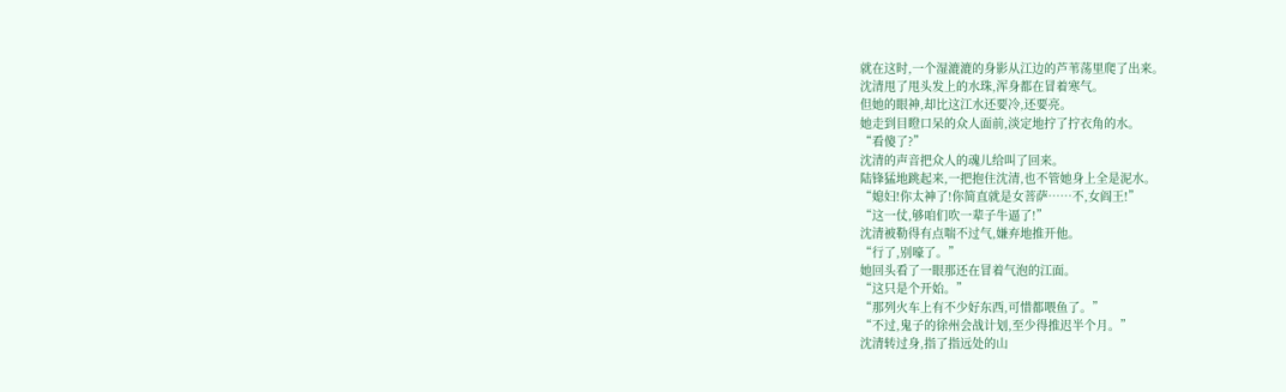就在这时,一个湿漉漉的身影从江边的芦苇荡里爬了出来。
沈清甩了甩头发上的水珠,浑身都在冒着寒气。
但她的眼神,却比这江水还要冷,还要亮。
她走到目瞪口呆的众人面前,淡定地拧了拧衣角的水。
“看傻了?”
沈清的声音把众人的魂儿给叫了回来。
陆锋猛地跳起来,一把抱住沈清,也不管她身上全是泥水。
“媳妇!你太神了!你简直就是女菩萨……不,女阎王!”
“这一仗,够咱们吹一辈子牛逼了!”
沈清被勒得有点喘不过气,嫌弃地推开他。
“行了,别嚎了。”
她回头看了一眼那还在冒着气泡的江面。
“这只是个开始。”
“那列火车上有不少好东西,可惜都喂鱼了。”
“不过,鬼子的徐州会战计划,至少得推迟半个月。”
沈清转过身,指了指远处的山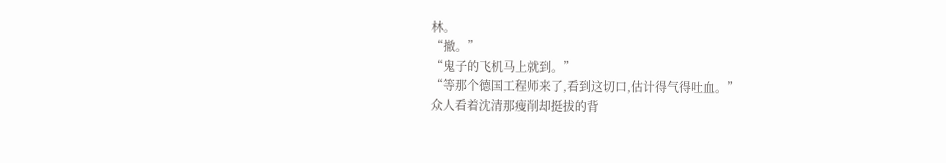林。
“撤。”
“鬼子的飞机马上就到。”
“等那个德国工程师来了,看到这切口,估计得气得吐血。”
众人看着沈清那瘦削却挺拔的背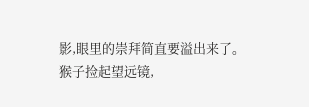影,眼里的崇拜简直要溢出来了。
猴子捡起望远镜,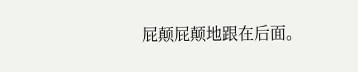屁颠屁颠地跟在后面。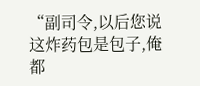“副司令,以后您说这炸药包是包子,俺都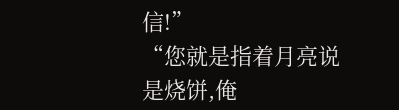信!”
“您就是指着月亮说是烧饼,俺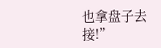也拿盘子去接!”